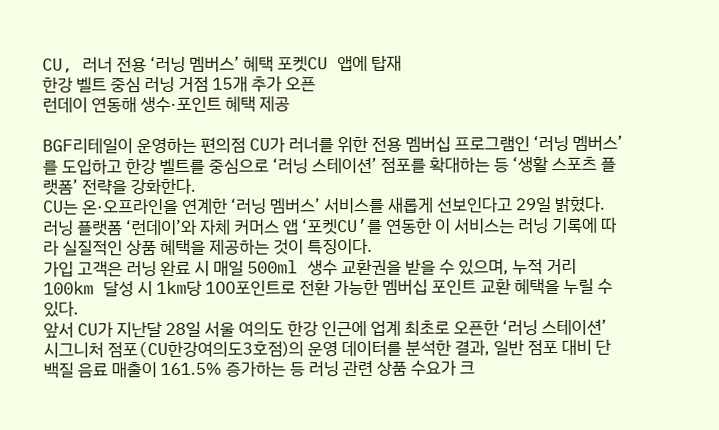CU, 러너 전용 ‘러닝 멤버스’ 혜택 포켓CU 앱에 탑재
한강 벨트 중심 러닝 거점 15개 추가 오픈
런데이 연동해 생수·포인트 혜택 제공

BGF리테일이 운영하는 편의점 CU가 러너를 위한 전용 멤버십 프로그램인 ‘러닝 멤버스’를 도입하고 한강 벨트를 중심으로 ‘러닝 스테이션’ 점포를 확대하는 등 ‘생활 스포츠 플랫폼’ 전략을 강화한다.
CU는 온·오프라인을 연계한 ‘러닝 멤버스’ 서비스를 새롭게 선보인다고 29일 밝혔다. 러닝 플랫폼 ‘런데이’와 자체 커머스 앱 ‘포켓CU’를 연동한 이 서비스는 러닝 기록에 따라 실질적인 상품 혜택을 제공하는 것이 특징이다.
가입 고객은 러닝 완료 시 매일 500ml 생수 교환권을 받을 수 있으며, 누적 거리 100km 달성 시 1km당 100포인트로 전환 가능한 멤버십 포인트 교환 혜택을 누릴 수 있다.
앞서 CU가 지난달 28일 서울 여의도 한강 인근에 업계 최초로 오픈한 ‘러닝 스테이션’ 시그니처 점포(CU한강여의도3호점)의 운영 데이터를 분석한 결과, 일반 점포 대비 단백질 음료 매출이 161.5% 증가하는 등 러닝 관련 상품 수요가 크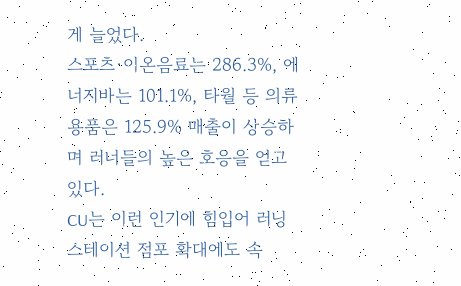게 늘었다.
스포츠·이온음료는 286.3%, 에너지바는 101.1%, 타월 등 의류용품은 125.9% 매출이 상승하며 러너들의 높은 호응을 얻고 있다.
CU는 이런 인기에 힘입어 러닝 스테이션 점포 확대에도 속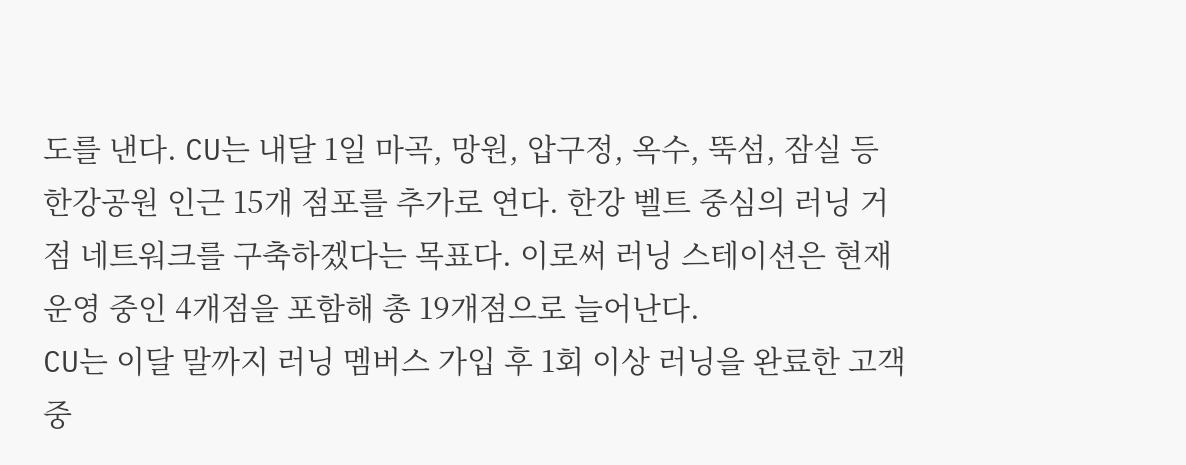도를 낸다. CU는 내달 1일 마곡, 망원, 압구정, 옥수, 뚝섬, 잠실 등 한강공원 인근 15개 점포를 추가로 연다. 한강 벨트 중심의 러닝 거점 네트워크를 구축하겠다는 목표다. 이로써 러닝 스테이션은 현재 운영 중인 4개점을 포함해 총 19개점으로 늘어난다.
CU는 이달 말까지 러닝 멤버스 가입 후 1회 이상 러닝을 완료한 고객 중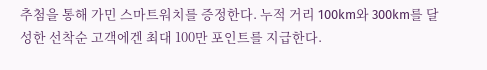추첨을 통해 가민 스마트워치를 증정한다. 누적 거리 100km와 300km를 달성한 선착순 고객에겐 최대 100만 포인트를 지급한다.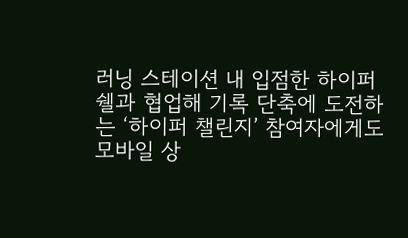러닝 스테이션 내 입점한 하이퍼쉘과 협업해 기록 단축에 도전하는 ‘하이퍼 챌린지’ 참여자에게도 모바일 상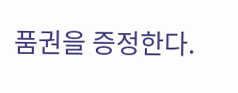품권을 증정한다.